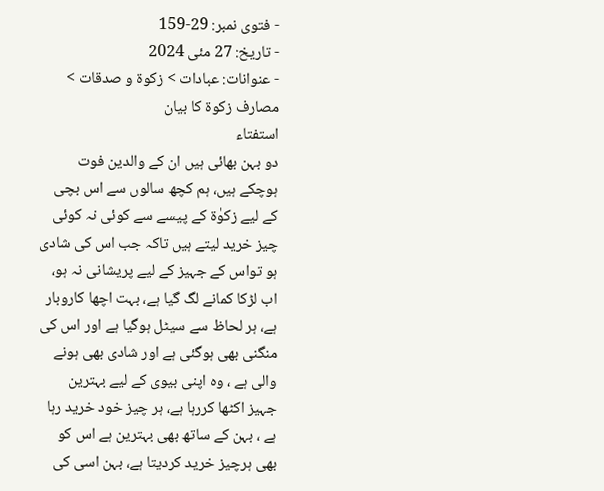- فتوی نمبر: 29-159
- تاریخ: 27 مئی 2024
- عنوانات: عبادات > زکوۃ و صدقات > مصارف زکوۃ کا بیان
استفتاء
دو بہن بھائی ہیں ان کے والدین فوت ہوچکے ہیں، ہم کچھ سالوں سے اس بچی کے لیے زکوٰۃ کے پیسے سے کوئی نہ کوئی چیز خرید لیتے ہیں تاکہ جب اس کی شادی ہو تواس کے جہیز کے لیے پریشانی نہ ہو، اب لڑکا کمانے لگ گیا ہے، بہت اچھا کاروبار ہے، ہر لحاظ سے سیٹل ہوگیا ہے اور اس کی منگنی بھی ہوگئی ہے اور شادی بھی ہونے والی ہے ، وہ اپنی بیوی کے لیے بہترین جہیز اکٹھا کررہا ہے، ہر چیز خود خرید رہا ہے ، بہن کے ساتھ بھی بہترین ہے اس کو بھی ہرچیز خرید کردیتا ہے، بہن اسی کی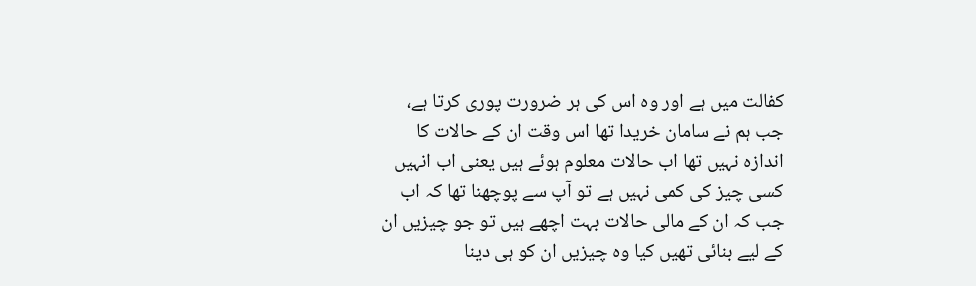کفالت میں ہے اور وہ اس کی ہر ضرورت پوری کرتا ہے، جب ہم نے سامان خریدا تھا اس وقت ان کے حالات کا اندازہ نہیں تھا اب حالات معلوم ہوئے ہیں یعنی اب انہیں کسی چیز کی کمی نہیں ہے تو آپ سے پوچھنا تھا کہ اب جب کہ ان کے مالی حالات بہت اچھے ہیں تو جو چیزیں ان کے لیے بنائی تھیں کیا وہ چیزیں ان کو ہی دینا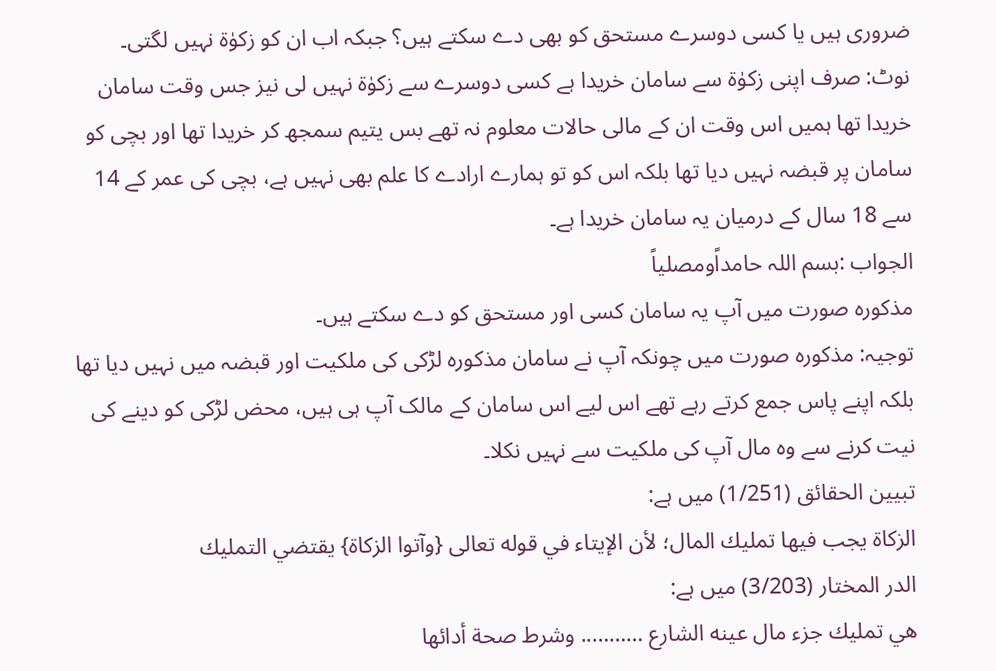ضروری ہیں یا کسی دوسرے مستحق کو بھی دے سکتے ہیں؟ جبکہ اب ان کو زکوٰۃ نہیں لگتی۔
نوٹ: صرف اپنی زکوٰۃ سے سامان خریدا ہے کسی دوسرے سے زکوٰۃ نہیں لی نیز جس وقت سامان خریدا تھا ہمیں اس وقت ان کے مالی حالات معلوم نہ تھے بس یتیم سمجھ کر خریدا تھا اور بچی کو سامان پر قبضہ نہیں دیا تھا بلکہ اس کو تو ہمارے ارادے کا علم بھی نہیں ہے، بچی کی عمر کے 14 سے 18 سال کے درمیان یہ سامان خریدا ہے۔
الجواب :بسم اللہ حامداًومصلیاً
مذکورہ صورت میں آپ یہ سامان کسی اور مستحق کو دے سکتے ہیں۔
توجیہ: مذکورہ صورت میں چونکہ آپ نے سامان مذکورہ لڑکی کی ملکیت اور قبضہ میں نہیں دیا تھا بلکہ اپنے پاس جمع کرتے رہے تھے اس لیے اس سامان کے مالک آپ ہی ہیں، محض لڑکی کو دینے کی نیت کرنے سے وہ مال آپ کی ملکیت سے نہیں نکلا۔
تبیین الحقائق (1/251) میں ہے:
الزكاة يجب فيها تمليك المال؛ لأن الإيتاء في قوله تعالى {وآتوا الزكاة} يقتضي التمليك
الدر المختار (3/203) میں ہے:
هي تمليك جزء مال عينه الشارع ……….. وشرط صحة أدائها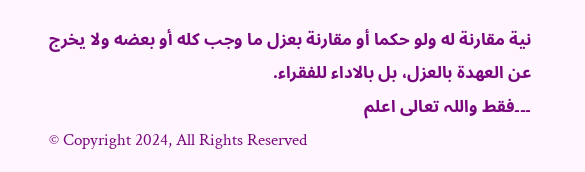نية مقارنة له ولو حكما أو مقارنة بعزل ما وجب كله أو بعضه ولا يخرج عن العهدة بالعزل، بل بالاداء للفقراء.
۔۔۔فقط واللہ تعالی اعلم
© Copyright 2024, All Rights Reserved